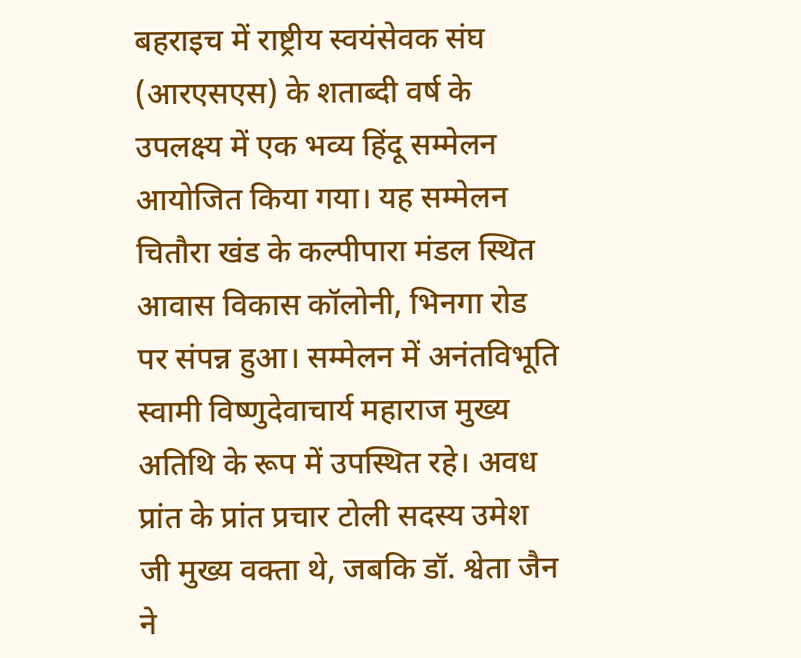बहराइच में राष्ट्रीय स्वयंसेवक संघ (आरएसएस) के शताब्दी वर्ष के उपलक्ष्य में एक भव्य हिंदू सम्मेलन आयोजित किया गया। यह सम्मेलन चितौरा खंड के कल्पीपारा मंडल स्थित आवास विकास कॉलोनी, भिनगा रोड पर संपन्न हुआ। सम्मेलन में अनंतविभूति स्वामी विष्णुदेवाचार्य महाराज मुख्य अतिथि के रूप में उपस्थित रहे। अवध प्रांत के प्रांत प्रचार टोली सदस्य उमेश जी मुख्य वक्ता थे, जबकि डॉ. श्वेता जैन ने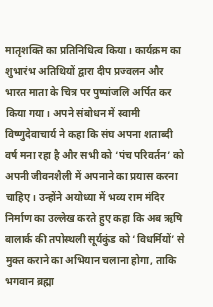मातृशक्ति का प्रतिनिधित्व किया। कार्यक्रम का शुभारंभ अतिथियों द्वारा दीप प्रज्वलन और भारत माता के चित्र पर पुष्पांजलि अर्पित कर किया गया। अपने संबोधन में स्वामी विष्णुदेवाचार्य ने कहा कि संघ अपना शताब्दी वर्ष मना रहा है और सभी को ‘पंच परिवर्तन’ को अपनी जीवनशैली में अपनाने का प्रयास करना चाहिए। उन्होंने अयोध्या में भव्य राम मंदिर निर्माण का उल्लेख करते हुए कहा कि अब ऋषि बालार्क की तपोस्थली सूर्यकुंड को ‘विधर्मियों’ से मुक्त कराने का अभियान चलाना होगा, ताकि भगवान ब्रह्मा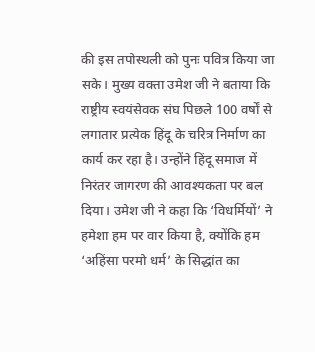की इस तपोस्थली को पुनः पवित्र किया जा सके। मुख्य वक्ता उमेश जी ने बताया कि राष्ट्रीय स्वयंसेवक संघ पिछले 100 वर्षों से लगातार प्रत्येक हिंदू के चरित्र निर्माण का कार्य कर रहा है। उन्होंने हिंदू समाज में निरंतर जागरण की आवश्यकता पर बल दिया। उमेश जी ने कहा कि ‘विधर्मियों’ ने हमेशा हम पर वार किया है, क्योंकि हम ‘अहिंसा परमो धर्म’ के सिद्धांत का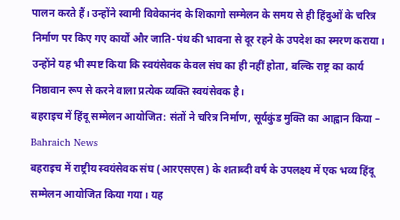पालन करते हैं। उन्होंने स्वामी विवेकानंद के शिकागो सम्मेलन के समय से ही हिंदुओं के चरित्र निर्माण पर किए गए कार्यों और जाति-पंथ की भावना से दूर रहने के उपदेश का स्मरण कराया। उन्होंने यह भी स्पष्ट किया कि स्वयंसेवक केवल संघ का ही नहीं होता, बल्कि राष्ट्र का कार्य निष्ठावान रूप से करने वाला प्रत्येक व्यक्ति स्वयंसेवक है।
बहराइच में हिंदू सम्मेलन आयोजित: संतों ने चरित्र निर्माण, सूर्यकुंड मुक्ति का आह्वान किया – Bahraich News
बहराइच में राष्ट्रीय स्वयंसेवक संघ (आरएसएस) के शताब्दी वर्ष के उपलक्ष्य में एक भव्य हिंदू सम्मेलन आयोजित किया गया। यह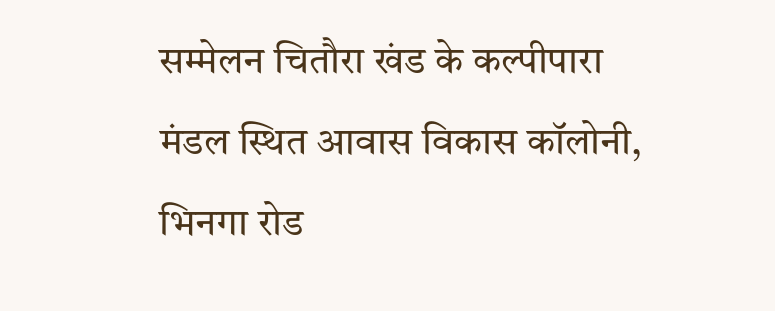सम्मेलन चितौरा खंड के कल्पीपारा मंडल स्थित आवास विकास कॉलोनी, भिनगा रोड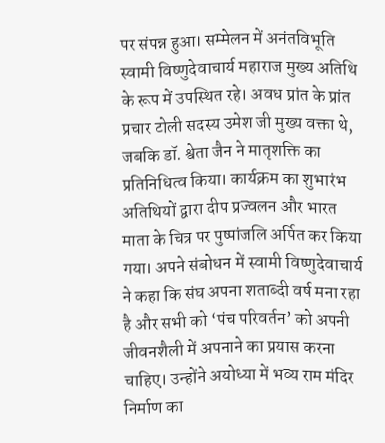पर संपन्न हुआ। सम्मेलन में अनंतविभूति स्वामी विष्णुदेवाचार्य महाराज मुख्य अतिथि के रूप में उपस्थित रहे। अवध प्रांत के प्रांत प्रचार टोली सदस्य उमेश जी मुख्य वक्ता थे, जबकि डॉ. श्वेता जैन ने मातृशक्ति का प्रतिनिधित्व किया। कार्यक्रम का शुभारंभ अतिथियों द्वारा दीप प्रज्वलन और भारत माता के चित्र पर पुष्पांजलि अर्पित कर किया गया। अपने संबोधन में स्वामी विष्णुदेवाचार्य ने कहा कि संघ अपना शताब्दी वर्ष मना रहा है और सभी को ‘पंच परिवर्तन’ को अपनी जीवनशैली में अपनाने का प्रयास करना चाहिए। उन्होंने अयोध्या में भव्य राम मंदिर निर्माण का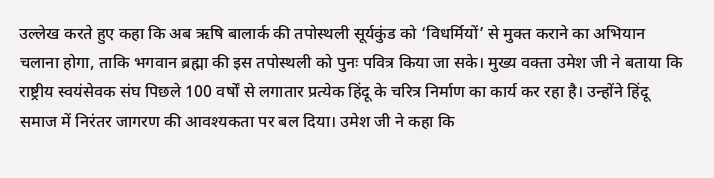उल्लेख करते हुए कहा कि अब ऋषि बालार्क की तपोस्थली सूर्यकुंड को ‘विधर्मियों’ से मुक्त कराने का अभियान चलाना होगा, ताकि भगवान ब्रह्मा की इस तपोस्थली को पुनः पवित्र किया जा सके। मुख्य वक्ता उमेश जी ने बताया कि राष्ट्रीय स्वयंसेवक संघ पिछले 100 वर्षों से लगातार प्रत्येक हिंदू के चरित्र निर्माण का कार्य कर रहा है। उन्होंने हिंदू समाज में निरंतर जागरण की आवश्यकता पर बल दिया। उमेश जी ने कहा कि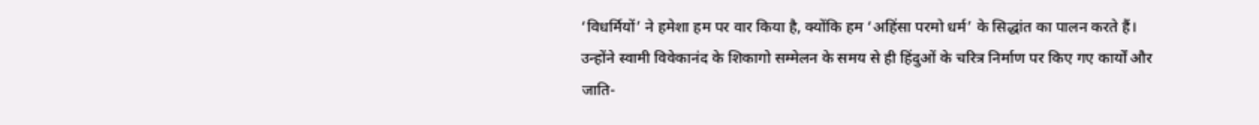‘विधर्मियों’ ने हमेशा हम पर वार किया है, क्योंकि हम ‘अहिंसा परमो धर्म’ के सिद्धांत का पालन करते हैं। उन्होंने स्वामी विवेकानंद के शिकागो सम्मेलन के समय से ही हिंदुओं के चरित्र निर्माण पर किए गए कार्यों और जाति-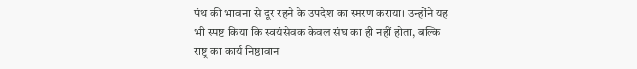पंथ की भावना से दूर रहने के उपदेश का स्मरण कराया। उन्होंने यह भी स्पष्ट किया कि स्वयंसेवक केवल संघ का ही नहीं होता, बल्कि राष्ट्र का कार्य निष्ठावान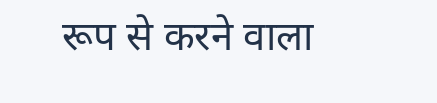रूप से करने वाला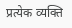प्रत्येक व्यक्ति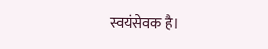स्वयंसेवक है।